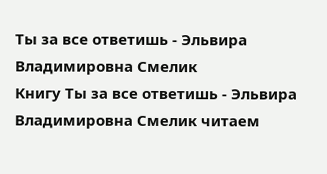Ты за все ответишь - Эльвира Владимировна Смелик
Книгу Ты за все ответишь - Эльвира Владимировна Смелик читаем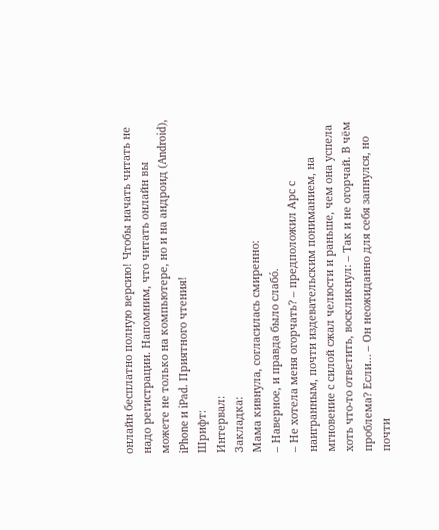онлайн бесплатно полную версию! Чтобы начать читать не надо регистрации. Напомним, что читать онлайн вы можете не только на компьютере, но и на андроид (Android), iPhone и iPad. Приятного чтения!
Шрифт:
Интервал:
Закладка:
Мама кивнула, согласилась смиренно:
– Наверное, и правда было слабó.
– Не хотела меня огорчать? – предположил Арс с наигранным, почти издевательским пониманием, на мгновение с силой сжал челюсти и раньше, чем она успела хоть что-то ответить, воскликнул: – Так и не огорчай. В чём проблема? Если… – Он неожиданно для себя запнулся, но почти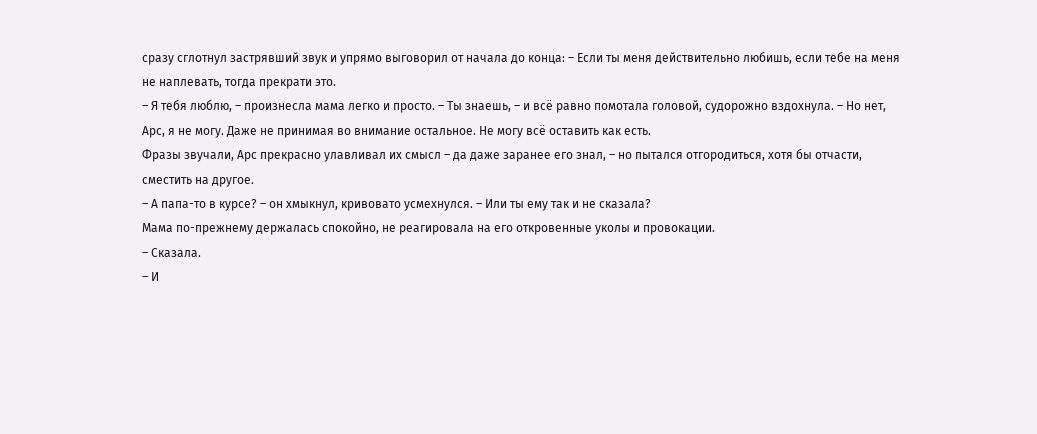сразу сглотнул застрявший звук и упрямо выговорил от начала до конца: – Если ты меня действительно любишь, если тебе на меня не наплевать, тогда прекрати это.
– Я тебя люблю, – произнесла мама легко и просто. – Ты знаешь, – и всё равно помотала головой, судорожно вздохнула. – Но нет, Арс, я не могу. Даже не принимая во внимание остальное. Не могу всё оставить как есть.
Фразы звучали, Арс прекрасно улавливал их смысл – да даже заранее его знал, – но пытался отгородиться, хотя бы отчасти, сместить на другое.
– А папа-то в курсе? – он хмыкнул, кривовато усмехнулся. – Или ты ему так и не сказала?
Мама по-прежнему держалась спокойно, не реагировала на его откровенные уколы и провокации.
– Сказала.
– И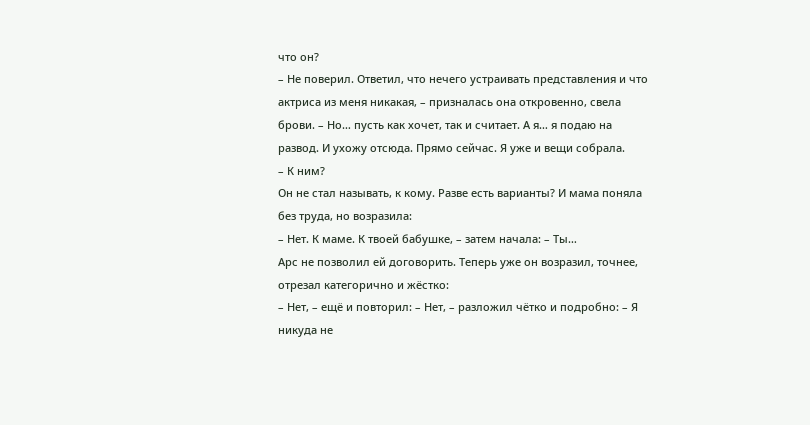что он?
– Не поверил. Ответил, что нечего устраивать представления и что актриса из меня никакая, – призналась она откровенно, свела брови. – Но… пусть как хочет, так и считает. А я… я подаю на развод. И ухожу отсюда. Прямо сейчас. Я уже и вещи собрала.
– К ним?
Он не стал называть, к кому. Разве есть варианты? И мама поняла без труда, но возразила:
– Нет. К маме. К твоей бабушке, – затем начала: – Ты…
Арс не позволил ей договорить. Теперь уже он возразил, точнее, отрезал категорично и жёстко:
– Нет, – ещё и повторил: – Нет, – разложил чётко и подробно: – Я никуда не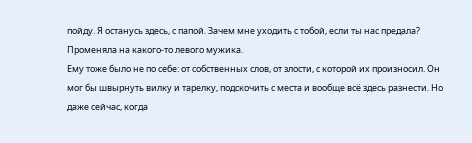пойду. Я останусь здесь, с папой. Зачем мне уходить с тобой, если ты нас предала? Променяла на какого-то левого мужика.
Ему тоже было не по себе: от собственных слов, от злости, с которой их произносил. Он мог бы швырнуть вилку и тарелку, подскочить с места и вообще всё здесь разнести. Но даже сейчас, когда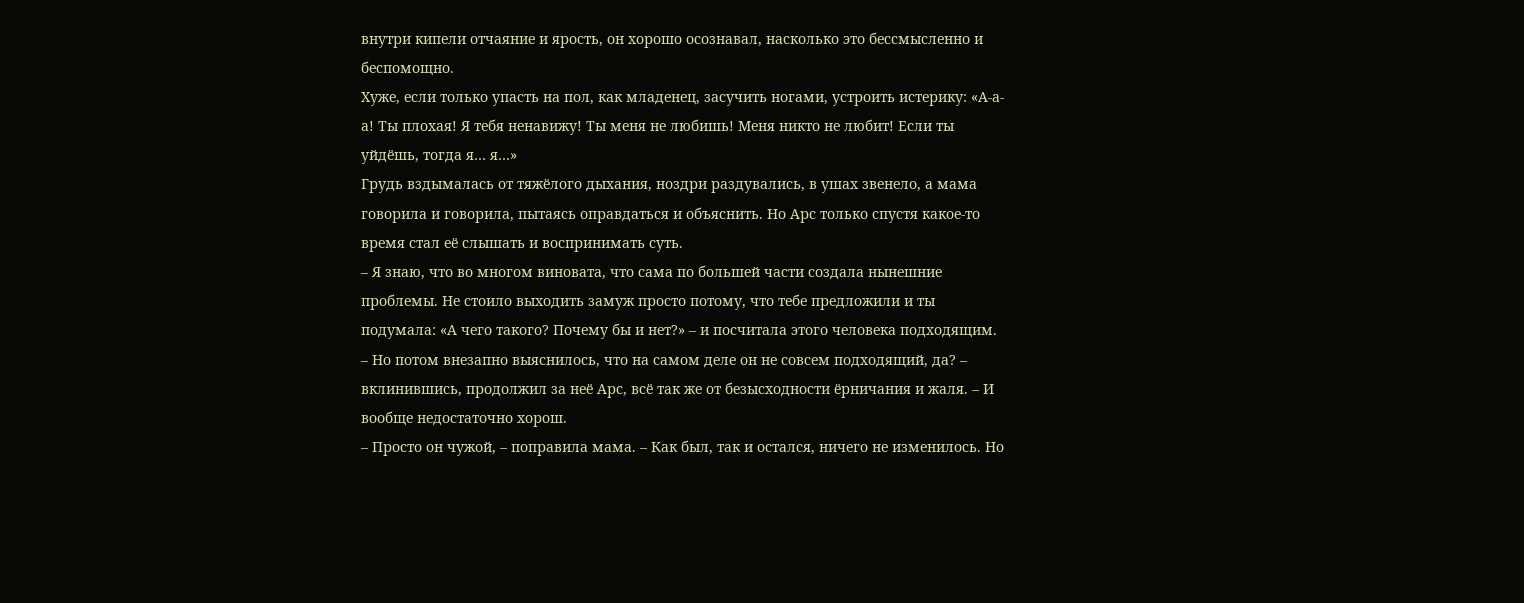внутри кипели отчаяние и ярость, он хорошо осознавал, насколько это бессмысленно и беспомощно.
Хуже, если только упасть на пол, как младенец, засучить ногами, устроить истерику: «А-а-а! Ты плохая! Я тебя ненавижу! Ты меня не любишь! Меня никто не любит! Если ты уйдёшь, тогда я… я…»
Грудь вздымалась от тяжёлого дыхания, ноздри раздувались, в ушах звенело, а мама говорила и говорила, пытаясь оправдаться и объяснить. Но Арс только спустя какое-то время стал её слышать и воспринимать суть.
– Я знаю, что во многом виновата, что сама по большей части создала нынешние проблемы. Не стоило выходить замуж просто потому, что тебе предложили и ты подумала: «А чего такого? Почему бы и нет?» – и посчитала этого человека подходящим.
– Но потом внезапно выяснилось, что на самом деле он не совсем подходящий, да? – вклинившись, продолжил за неё Арс, всё так же от безысходности ёрничания и жаля. – И вообще недостаточно хорош.
– Просто он чужой, – поправила мама. – Как был, так и остался, ничего не изменилось. Но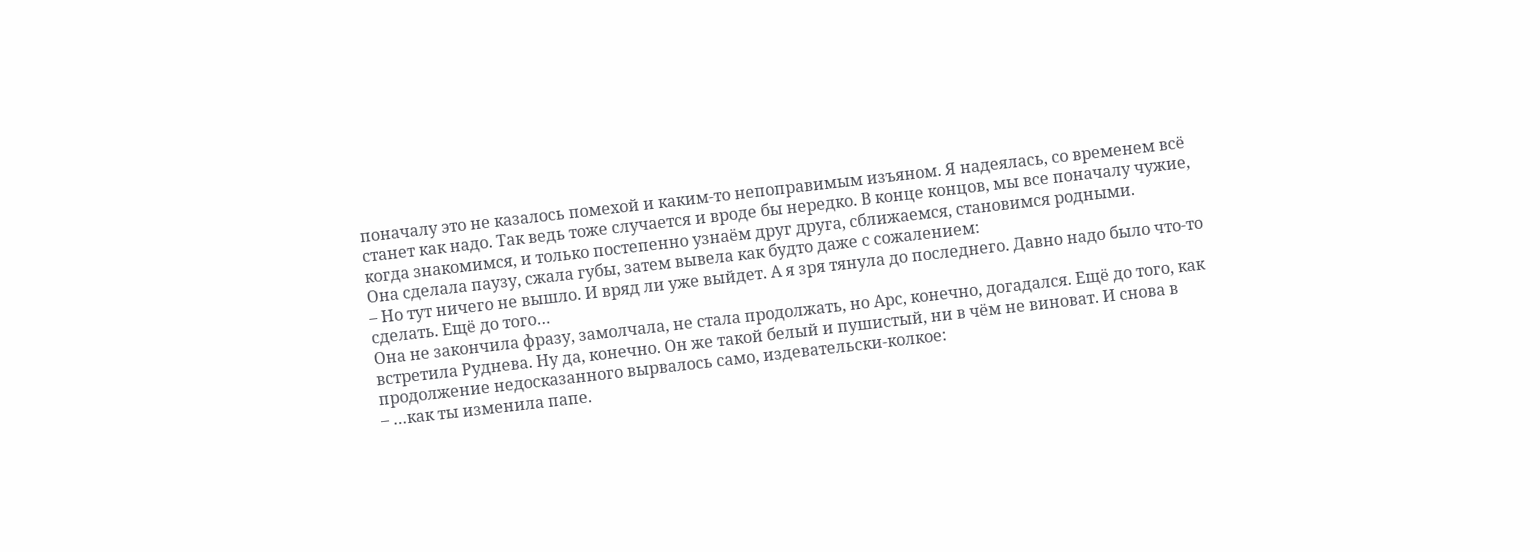поначалу это не казалось помехой и каким-то непоправимым изъяном. Я надеялась, со временем всё станет как надо. Так ведь тоже случается и вроде бы нередко. В конце концов, мы все поначалу чужие, когда знакомимся, и только постепенно узнаём друг друга, сближаемся, становимся родными.
Она сделала паузу, сжала губы, затем вывела как будто даже с сожалением:
– Но тут ничего не вышло. И вряд ли уже выйдет. А я зря тянула до последнего. Давно надо было что-то сделать. Ещё до того…
Она не закончила фразу, замолчала, не стала продолжать, но Арс, конечно, догадался. Ещё до того, как встретила Руднева. Ну да, конечно. Он же такой белый и пушистый, ни в чём не виноват. И снова в продолжение недосказанного вырвалось само, издевательски-колкое:
– …как ты изменила папе.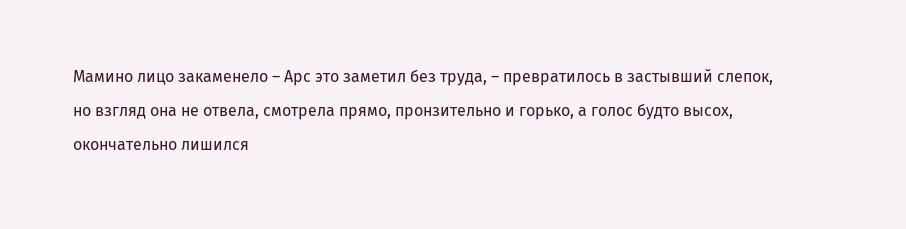Мамино лицо закаменело – Арс это заметил без труда, – превратилось в застывший слепок, но взгляд она не отвела, смотрела прямо, пронзительно и горько, а голос будто высох, окончательно лишился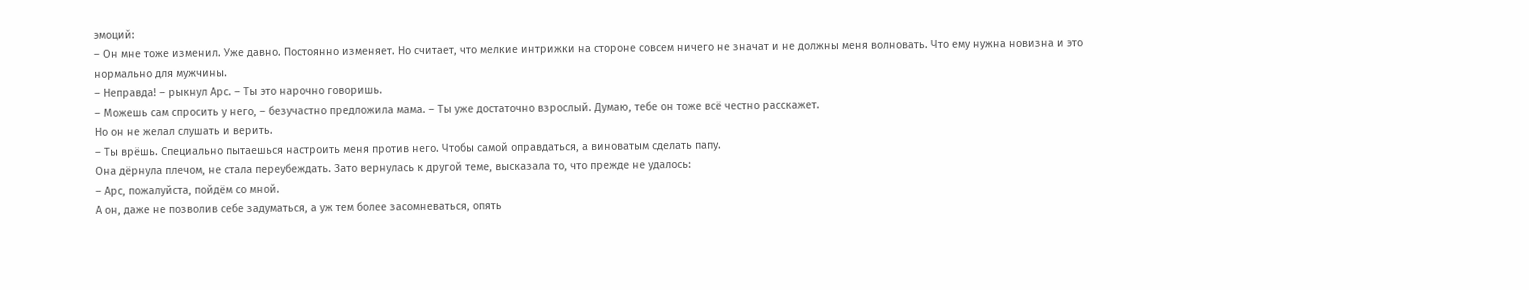эмоций:
– Он мне тоже изменил. Уже давно. Постоянно изменяет. Но считает, что мелкие интрижки на стороне совсем ничего не значат и не должны меня волновать. Что ему нужна новизна и это нормально для мужчины.
– Неправда! – рыкнул Арс. – Ты это нарочно говоришь.
– Можешь сам спросить у него, – безучастно предложила мама. – Ты уже достаточно взрослый. Думаю, тебе он тоже всё честно расскажет.
Но он не желал слушать и верить.
– Ты врёшь. Специально пытаешься настроить меня против него. Чтобы самой оправдаться, а виноватым сделать папу.
Она дёрнула плечом, не стала переубеждать. Зато вернулась к другой теме, высказала то, что прежде не удалось:
– Арс, пожалуйста, пойдём со мной.
А он, даже не позволив себе задуматься, а уж тем более засомневаться, опять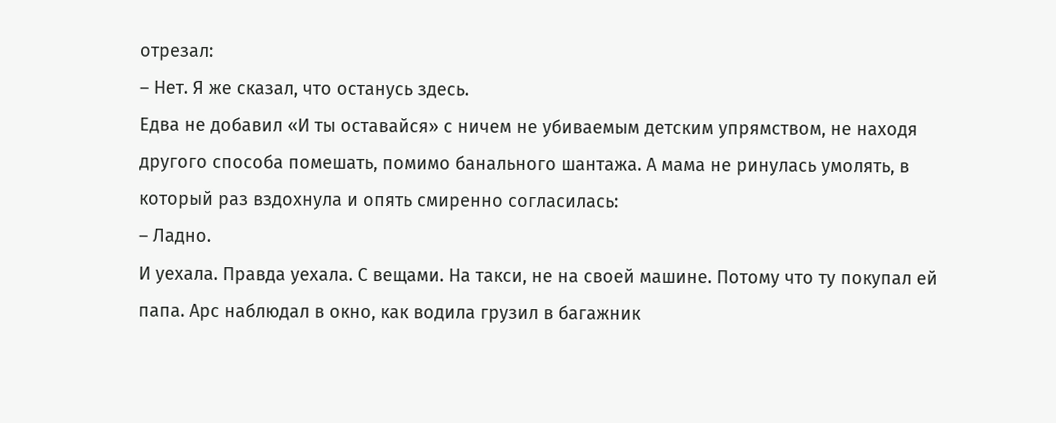отрезал:
– Нет. Я же сказал, что останусь здесь.
Едва не добавил «И ты оставайся» с ничем не убиваемым детским упрямством, не находя другого способа помешать, помимо банального шантажа. А мама не ринулась умолять, в который раз вздохнула и опять смиренно согласилась:
– Ладно.
И уехала. Правда уехала. С вещами. На такси, не на своей машине. Потому что ту покупал ей папа. Арс наблюдал в окно, как водила грузил в багажник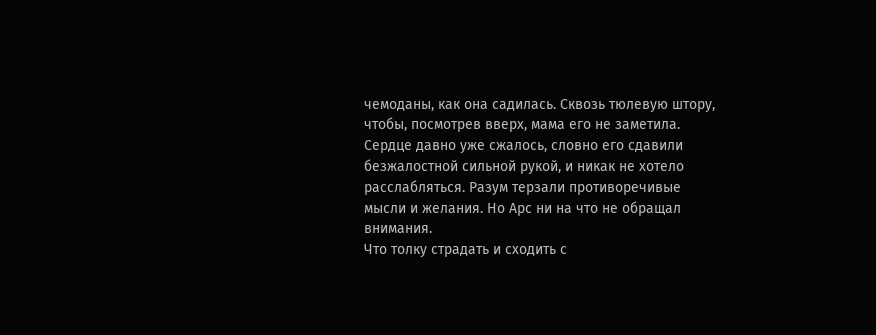чемоданы, как она садилась. Сквозь тюлевую штору, чтобы, посмотрев вверх, мама его не заметила.
Сердце давно уже сжалось, словно его сдавили безжалостной сильной рукой, и никак не хотело расслабляться. Разум терзали противоречивые мысли и желания. Но Арс ни на что не обращал внимания.
Что толку страдать и сходить с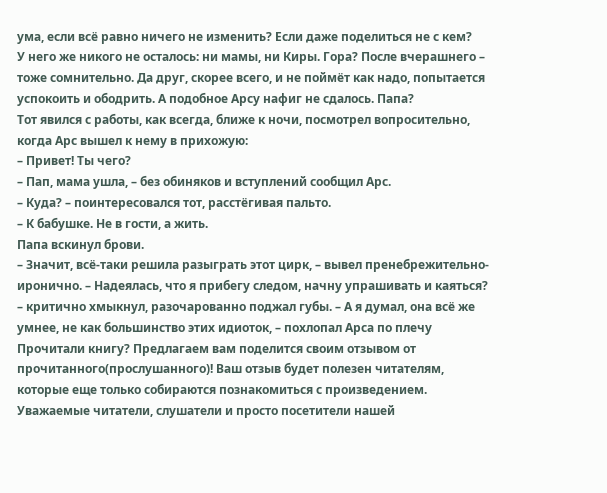ума, если всё равно ничего не изменить? Если даже поделиться не с кем?
У него же никого не осталось: ни мамы, ни Киры. Гора? После вчерашнего – тоже сомнительно. Да друг, скорее всего, и не поймёт как надо, попытается успокоить и ободрить. А подобное Арсу нафиг не сдалось. Папа?
Тот явился с работы, как всегда, ближе к ночи, посмотрел вопросительно, когда Арс вышел к нему в прихожую:
– Привет! Ты чего?
– Пап, мама ушла, – без обиняков и вступлений сообщил Арс.
– Куда? – поинтересовался тот, расстёгивая пальто.
– К бабушке. Не в гости, а жить.
Папа вскинул брови.
– Значит, всё-таки решила разыграть этот цирк, – вывел пренебрежительно-иронично. – Надеялась, что я прибегу следом, начну упрашивать и каяться? – критично хмыкнул, разочарованно поджал губы. – А я думал, она всё же умнее, не как большинство этих идиоток, – похлопал Арса по плечу
Прочитали книгу? Предлагаем вам поделится своим отзывом от прочитанного(прослушанного)! Ваш отзыв будет полезен читателям, которые еще только собираются познакомиться с произведением.
Уважаемые читатели, слушатели и просто посетители нашей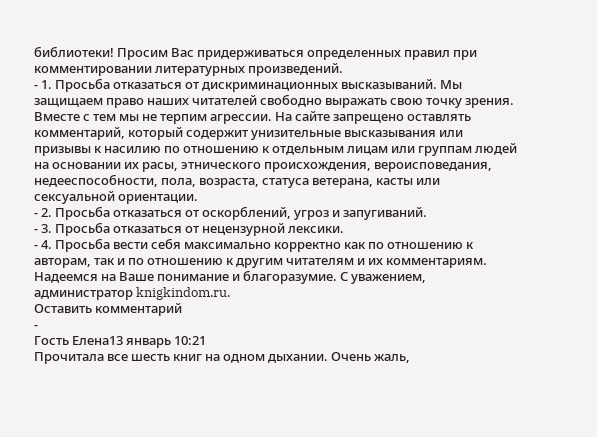библиотеки! Просим Вас придерживаться определенных правил при комментировании литературных произведений.
- 1. Просьба отказаться от дискриминационных высказываний. Мы защищаем право наших читателей свободно выражать свою точку зрения. Вместе с тем мы не терпим агрессии. На сайте запрещено оставлять комментарий, который содержит унизительные высказывания или призывы к насилию по отношению к отдельным лицам или группам людей на основании их расы, этнического происхождения, вероисповедания, недееспособности, пола, возраста, статуса ветерана, касты или сексуальной ориентации.
- 2. Просьба отказаться от оскорблений, угроз и запугиваний.
- 3. Просьба отказаться от нецензурной лексики.
- 4. Просьба вести себя максимально корректно как по отношению к авторам, так и по отношению к другим читателям и их комментариям.
Надеемся на Ваше понимание и благоразумие. С уважением, администратор knigkindom.ru.
Оставить комментарий
-
Гость Елена13 январь 10:21
Прочитала все шесть книг на одном дыхании. Очень жаль,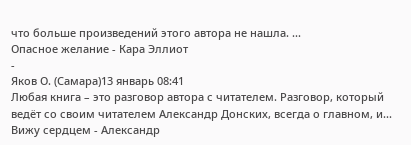что больше произведений этого автора не нашла. ...
Опасное желание - Кара Эллиот
-
Яков О. (Самара)13 январь 08:41
Любая книга – это разговор автора с читателем. Разговор, который ведёт со своим читателем Александр Донских, всегда о главном, и...
Вижу сердцем - Александр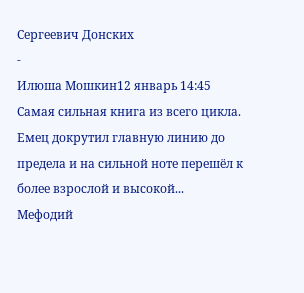Сергеевич Донских
-
Илюша Мошкин12 январь 14:45
Самая сильная книга из всего цикла. Емец докрутил главную линию до предела и на сильной ноте перешёл к более взрослой и высокой...
Мефодий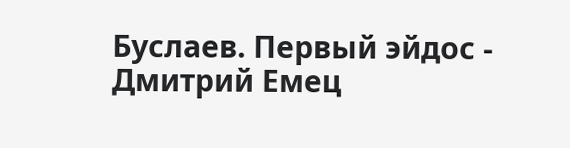Буслаев. Первый эйдос - Дмитрий Емец